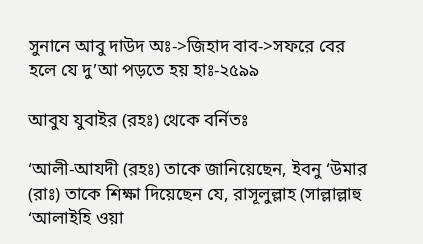সুনানে আবু দাউদ অঃ->জিহাদ বাব->সফরে বের হলে যে দু’আ পড়তে হয় হাঃ-২৫৯৯

আবুয যুবাইর (রহঃ) থেকে বর্নিতঃ

‘আলী-আযদী (রহঃ) তাকে জানিয়েছেন, ইবনু ‘উমার (রাঃ) তাকে শিক্ষা দিয়েছেন যে, রাসূলুল্লাহ (সাল্লাল্লাহু ‘আলাইহি ওয়া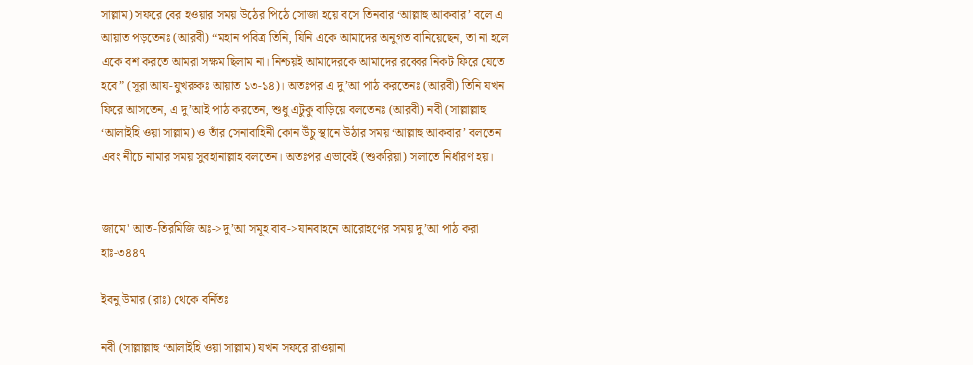সাল্লাম) সফরে বের হওয়ার সময় উঠের পিঠে সোজা হয়ে বসে তিনবার ‘আল্লাহু আকবার’ বলে এ আয়াত পড়তেনঃ (আরবী) “মহান পবিত্র তিনি, যিনি একে আমাদের অনুগত বানিয়েছেন, তা না হলে একে বশ করতে আমরা সক্ষম ছিলাম না। নিশ্চয়ই আমাদেরকে আমাদের রব্বের নিকট ফিরে যেতে হবে” (সূরা আয-যুখরুকঃ আয়াত ১৩-১৪)। অতঃপর এ দু’আ পাঠ করতেনঃ (আরবী) তিনি যখন ফিরে আসতেন, এ দু’আই পাঠ করতেন, শুধু এটুকু বাড়িয়ে বলতেনঃ (আরবী) নবী (সাল্লাল্লাহু ‘আলাইহি ওয়া সাল্লাম) ও তাঁর সেনাবাহিনী কোন উঁচু স্থানে উঠার সময় ‘আল্লাহু আকবার’ বলতেন এবং নীচে নামার সময় সুবহানাল্লাহ বলতেন। অতঃপর এভাবেই (শুকরিয়া) সলাতে নির্ধারণ হয়।


জামে' আত-তিরমিজি অঃ->দু’আ সমূহ বাব->যানবাহনে আরোহণের সময় দু’আ পাঠ করা হাঃ-৩৪৪৭

ইবনু উমার (রাঃ) থেকে বর্নিতঃ

নবী (সাল্লাল্লাহু ‘আলাইহি ওয়া সাল্লাম) যখন সফরে রাওয়ানা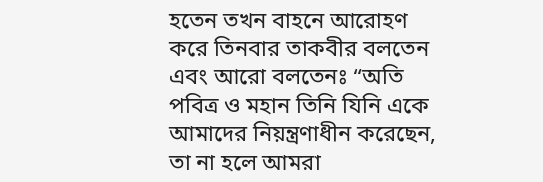হতেন তখন বাহনে আরোহণ করে তিনবার তাকবীর বলতেন এবং আরো বলতেনঃ “অতি পবিত্র ও মহান তিনি যিনি একে আমাদের নিয়ন্ত্রণাধীন করেছেন, তা না হলে আমরা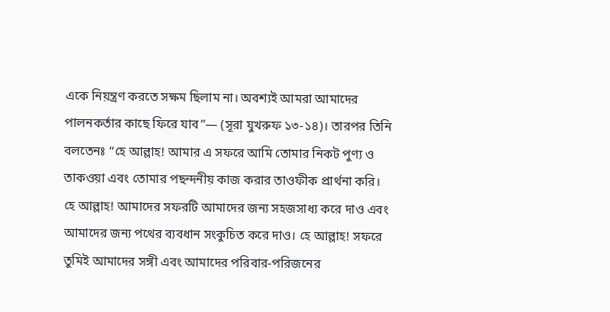একে নিয়ন্ত্রণ করতে সক্ষম ছিলাম না। অবশ্যই আমরা আমাদের পালনকর্তার কাছে ফিরে যাব”— (সূরা যুখরুফ ১৩-১৪)। তারপর তিনি বলতেনঃ “হে আল্লাহ! আমার এ সফরে আমি তোমার নিকট পুণ্য ও তাকওয়া এবং তোমার পছন্দনীয় কাজ করার তাওফীক প্রার্থনা করি। হে আল্লাহ! আমাদের সফরটি আমাদের জন্য সহজসাধ্য করে দাও এবং আমাদের জন্য পথের ব্যবধান সংকুচিত করে দাও। হে আল্লাহ! সফরে তুমিই আমাদের সঙ্গী এবং আমাদের পরিবার-পরিজনের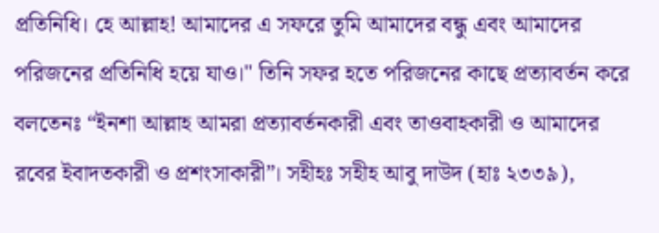প্রতিনিধি। হে আল্লাহ! আমাদের এ সফরে তুমি আমাদের বন্ধু এবং আমাদের পরিজনের প্রতিনিধি হয়ে যাও।" তিনি সফর হতে পরিজনের কাছে প্রত্যাবর্তন করে বলতেনঃ “ইনশা আল্লাহ আমরা প্রত্যাবর্তনকারী এবং তাওবাহকারী ও আমাদের রবের ইবাদতকারী ও প্রশংসাকারী”। সহীহঃ সহীহ আবু দাউদ (হাঃ ২৩৩৯),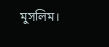মুসলিম।